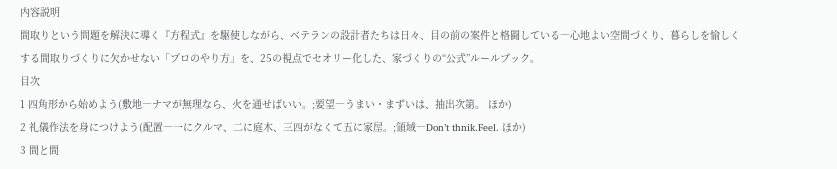内容説明
間取りという問題を解決に導く『方程式』を駆使しながら、ベテランの設計者たちは日々、目の前の案件と格闘している―心地よい空間づくり、暮らしを愉しくする間取りづくりに欠かせない「プロのやり方」を、25の視点でセオリー化した、家づくりの“公式”ルールブック。
目次
1 四角形から始めよう(敷地―ナマが無理なら、火を通せばいい。;要望―うまい・まずいは、抽出次第。 ほか)
2 礼儀作法を身につけよう(配置―一にクルマ、二に庭木、三四がなくて五に家屋。;領域―Don’t thnik.Feel. ほか)
3 間と間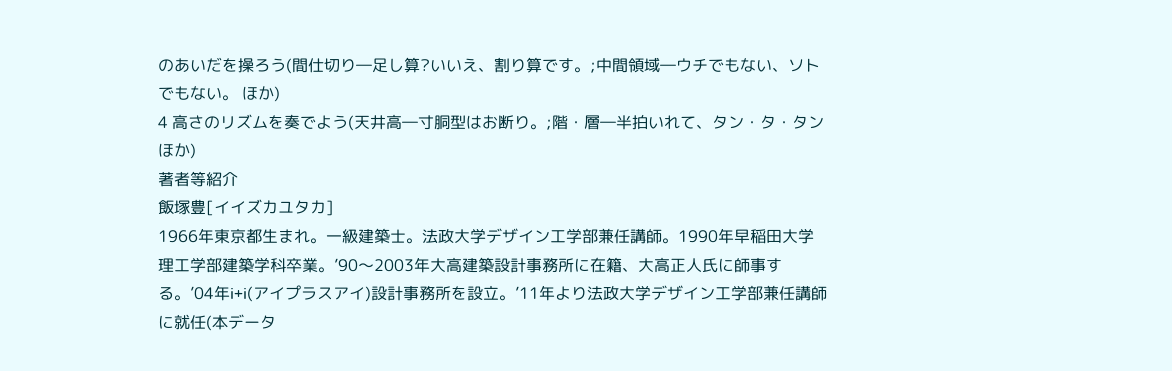のあいだを操ろう(間仕切り―足し算?いいえ、割り算です。;中間領域―ウチでもない、ソトでもない。 ほか)
4 高さのリズムを奏でよう(天井高―寸胴型はお断り。;階・層―半拍いれて、タン・タ・タン ほか)
著者等紹介
飯塚豊[イイズカユタカ]
1966年東京都生まれ。一級建築士。法政大学デザイン工学部兼任講師。1990年早稲田大学理工学部建築学科卒業。’90〜2003年大高建築設計事務所に在籍、大高正人氏に師事する。’04年i+i(アイプラスアイ)設計事務所を設立。’11年より法政大学デザイン工学部兼任講師に就任(本データ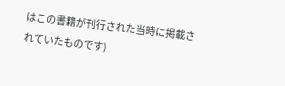はこの書籍が刊行された当時に掲載されていたものです)